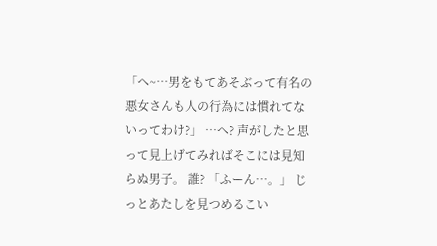「へ~…男をもてあそぶって有名の悪女さんも人の行為には慣れてないってわけ?」 …へ? 声がしたと思って見上げてみればそこには見知らぬ男子。 誰? 「ふーん…。」 じっとあたしを見つめるこい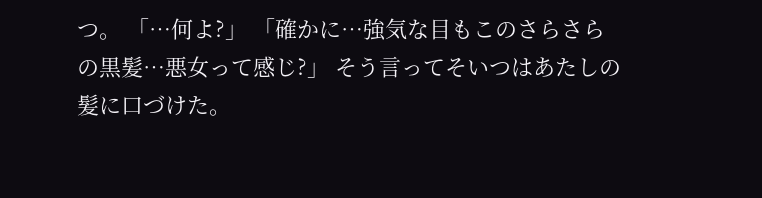つ。 「…何よ?」 「確かに…強気な目もこのさらさらの黒髪…悪女って感じ?」 そう言ってそいつはあたしの髪に口づけた。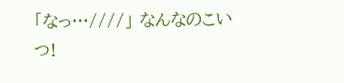「なっ…////」 なんなのこいつ!